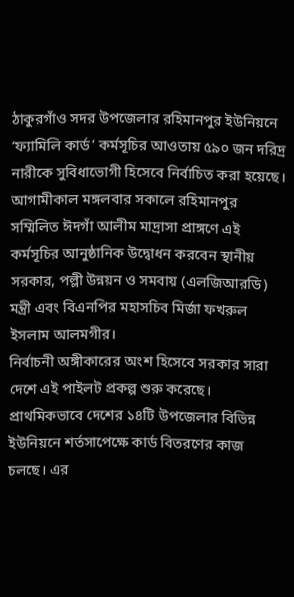ঠাকুরগাঁও সদর উপজেলার রহিমানপুর ইউনিয়নে ‘ফ্যামিলি কার্ড’ কর্মসূচির আওতায় ৫৯০ জন দরিদ্র নারীকে সুবিধাভোগী হিসেবে নির্বাচিত করা হয়েছে।
আগামীকাল মঙ্গলবার সকালে রহিমানপুর সম্মিলিত ঈদগাঁ আলীম মাদ্রাসা প্রাঙ্গণে এই কর্মসূচির আনুষ্ঠানিক উদ্বোধন করবেন স্থানীয় সরকার, পল্লী উন্নয়ন ও সমবায় (এলজিআরডি) মন্ত্রী এবং বিএনপির মহাসচিব মির্জা ফখরুল ইসলাম আলমগীর।
নির্বাচনী অঙ্গীকারের অংশ হিসেবে সরকার সারা দেশে এই পাইলট প্রকল্প শুরু করেছে। প্রাথমিকভাবে দেশের ১৪টি উপজেলার বিভিন্ন ইউনিয়নে শর্তসাপেক্ষে কার্ড বিতরণের কাজ চলছে। এর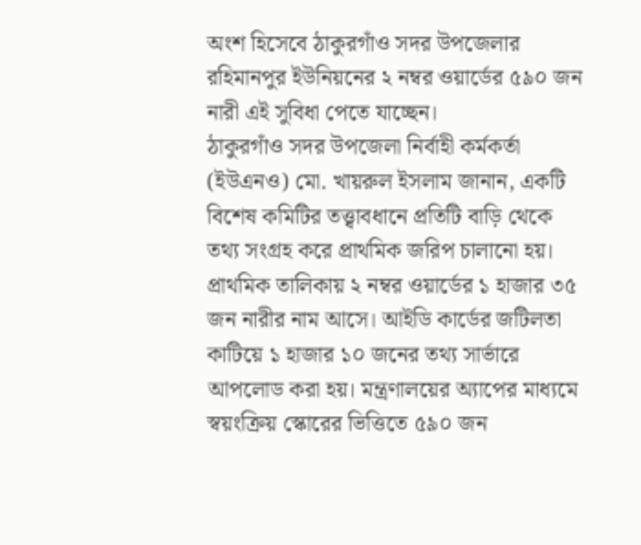অংশ হিসেবে ঠাকুরগাঁও সদর উপজেলার রহিমানপুর ইউনিয়নের ২ নম্বর ওয়ার্ডের ৫৯০ জন নারী এই সুবিধা পেতে যাচ্ছেন।
ঠাকুরগাঁও সদর উপজেলা নির্বাহী কর্মকর্তা (ইউএনও) মো. খায়রুল ইসলাম জানান, একটি বিশেষ কমিটির তত্ত্বাবধানে প্রতিটি বাড়ি থেকে তথ্য সংগ্রহ করে প্রাথমিক জরিপ চালানো হয়।
প্রাথমিক তালিকায় ২ নম্বর ওয়ার্ডের ১ হাজার ৩৫ জন নারীর নাম আসে। আইডি কার্ডের জটিলতা কাটিয়ে ১ হাজার ১০ জনের তথ্য সার্ভারে আপলোড করা হয়। মন্ত্রণালয়ের অ্যাপের মাধ্যমে স্বয়ংক্রিয় স্কোরের ভিত্তিতে ৫৯০ জন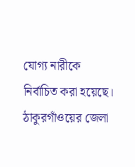যোগ্য নারীকে নির্বাচিত করা হয়েছে।
ঠাকুরগাঁওয়ের জেলা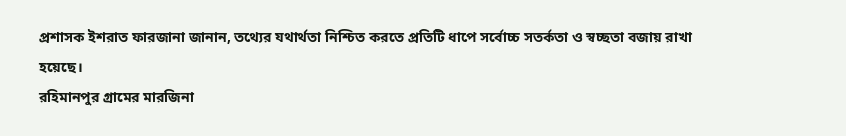প্রশাসক ইশরাত ফারজানা জানান, তথ্যের যথার্থতা নিশ্চিত করতে প্রতিটি ধাপে সর্বোচ্চ সতর্কতা ও স্বচ্ছতা বজায় রাখা হয়েছে।
রহিমানপুর গ্রামের মারজিনা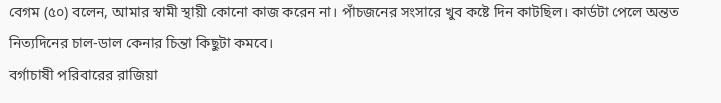বেগম (৫০) বলেন, আমার স্বামী স্থায়ী কোনো কাজ করেন না। পাঁচজনের সংসারে খুব কষ্টে দিন কাটছিল। কার্ডটা পেলে অন্তত নিত্যদিনের চাল-ডাল কেনার চিন্তা কিছুটা কমবে।
বর্গাচাষী পরিবারের রাজিয়া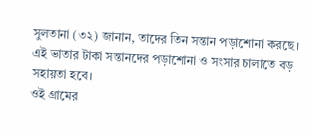সুলতানা (৩২) জানান, তাদের তিন সন্তান পড়াশোনা করছে। এই ভাতার টাকা সন্তানদের পড়াশোনা ও সংসার চালাতে বড় সহায়তা হবে।
ওই গ্রামের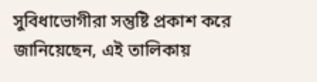সুবিধাভোগীরা সন্তুষ্টি প্রকাশ করে জানিয়েছেন, এই তালিকায়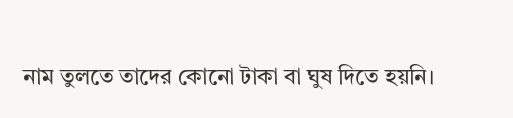নাম তুলতে তাদের কোনো টাকা বা ঘুষ দিতে হয়নি।